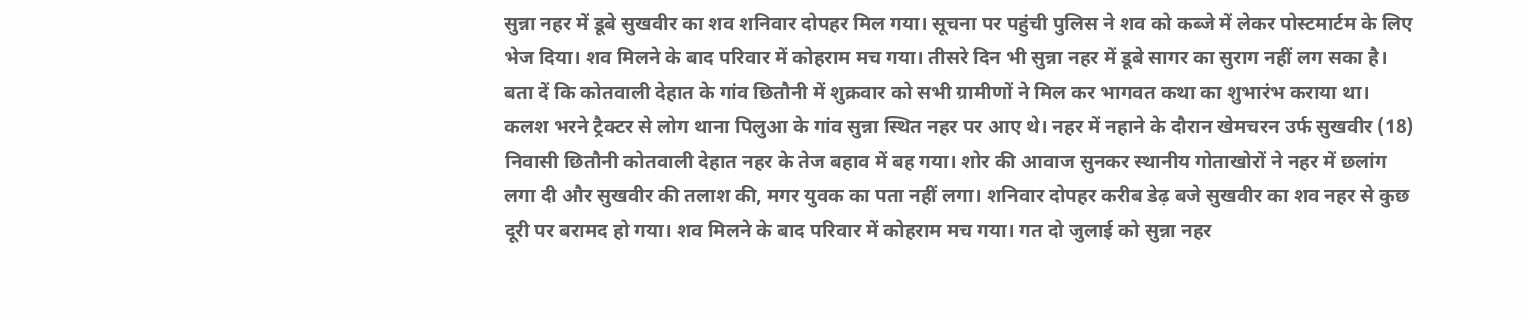सुन्ना नहर में डूबे सुखवीर का शव शनिवार दोपहर मिल गया। सूचना पर पहुंची पुलिस ने शव को कब्जे में लेकर पोस्टमार्टम के लिए भेज दिया। शव मिलने के बाद परिवार में कोहराम मच गया। तीसरे दिन भी सुन्ना नहर में डूबे सागर का सुराग नहीं लग सका है।
बता दें कि कोतवाली देहात के गांव छितौनी में शुक्रवार को सभी ग्रामीणों ने मिल कर भागवत कथा का शुभारंभ कराया था। कलश भरने ट्रैक्टर से लोग थाना पिलुआ के गांव सुन्ना स्थित नहर पर आए थे। नहर में नहाने के दौरान खेमचरन उर्फ सुखवीर (18) निवासी छितौनी कोतवाली देहात नहर के तेज बहाव में बह गया। शोर की आवाज सुनकर स्थानीय गोताखोरों ने नहर में छलांग लगा दी और सुखवीर की तलाश की, मगर युवक का पता नहीं लगा। शनिवार दोपहर करीब डेढ़ बजे सुखवीर का शव नहर से कुछ दूरी पर बरामद हो गया। शव मिलने के बाद परिवार में कोहराम मच गया। गत दो जुलाई को सुन्ना नहर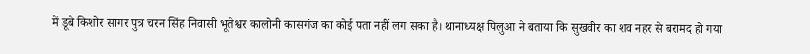में डूबे किशोर सागर पुत्र चरन सिंह निवासी भूतेश्वर कालोनी कासगंज का कोई पता नहीं लग सका है। थानाध्यक्ष पिलुआ ने बताया कि सुखवीर का शव नहर से बरामद हो गया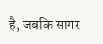है, जबकि सागर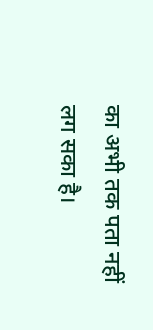का अभी तक पता नहीं लग सका है।